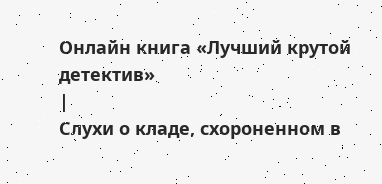Онлайн книга «Лучший крутой детектив»
|
Слухи о кладе, схороненном в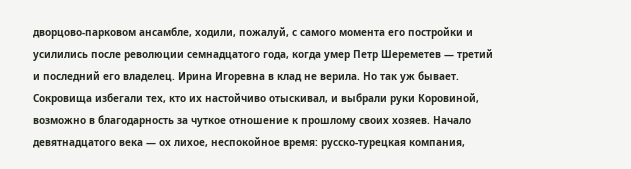дворцово-парковом ансамбле, ходили, пожалуй, с самого момента его постройки и усилились после революции семнадцатого года, когда умер Петр Шереметев — третий и последний его владелец. Ирина Игоревна в клад не верила. Но так уж бывает. Сокровища избегали тех, кто их настойчиво отыскивал, и выбрали руки Коровиной, возможно в благодарность за чуткое отношение к прошлому своих хозяев. Начало девятнадцатого века — ох лихое, неспокойное время: русско-турецкая компания,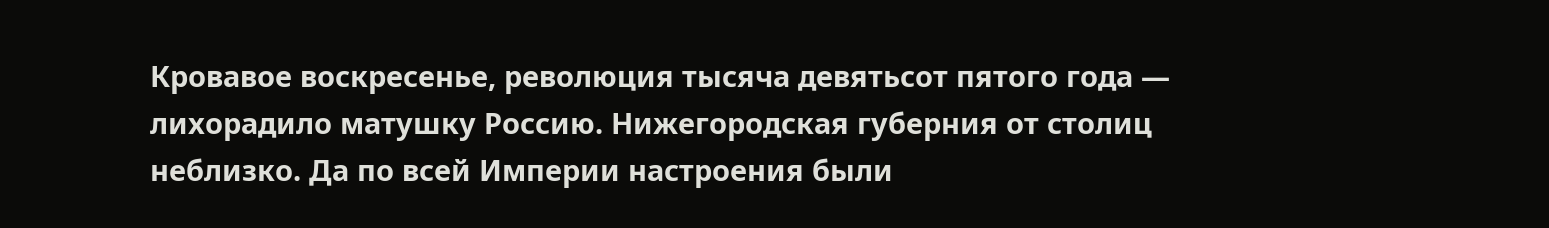Кровавое воскресенье, революция тысяча девятьсот пятого года — лихорадило матушку Россию. Нижегородская губерния от столиц неблизко. Да по всей Империи настроения были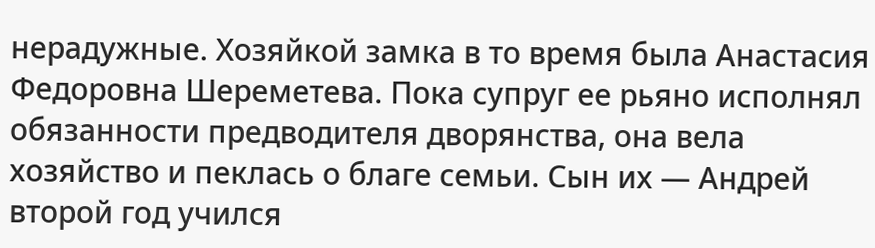нерадужные. Хозяйкой замка в то время была Анастасия Федоровна Шереметева. Пока супруг ее рьяно исполнял обязанности предводителя дворянства, она вела хозяйство и пеклась о благе семьи. Сын их — Андрей второй год учился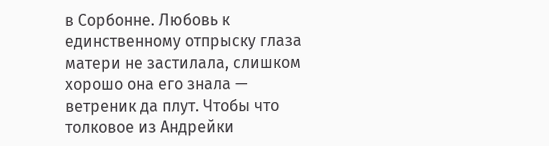в Сорбонне. Любовь к единственному отпрыску глаза матери не застилала, слишком хорошо она его знала — ветреник да плут. Чтобы что толковое из Андрейки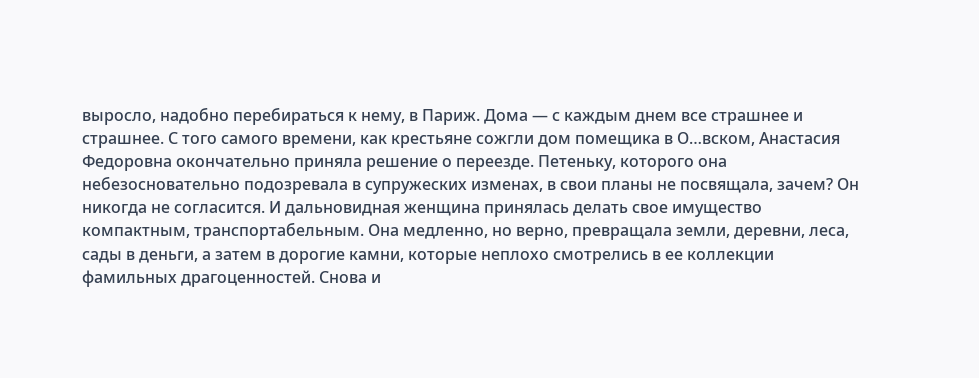выросло, надобно перебираться к нему, в Париж. Дома — с каждым днем все страшнее и страшнее. С того самого времени, как крестьяне сожгли дом помещика в О…вском, Анастасия Федоровна окончательно приняла решение о переезде. Петеньку, которого она небезосновательно подозревала в супружеских изменах, в свои планы не посвящала, зачем? Он никогда не согласится. И дальновидная женщина принялась делать свое имущество компактным, транспортабельным. Она медленно, но верно, превращала земли, деревни, леса, сады в деньги, а затем в дорогие камни, которые неплохо смотрелись в ее коллекции фамильных драгоценностей. Снова и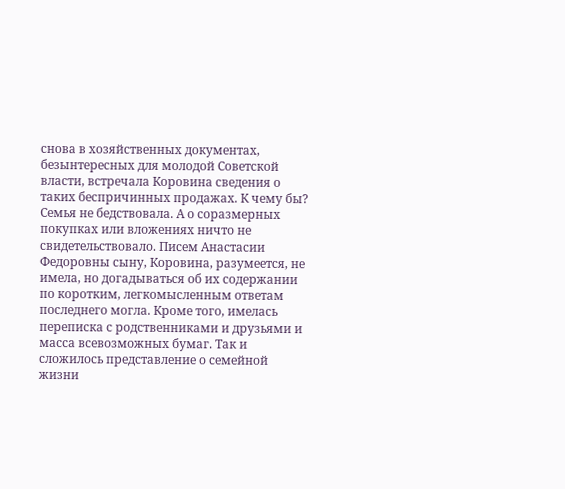снова в хозяйственных документах, безынтересных для молодой Советской власти, встречала Коровина сведения о таких беспричинных продажах. К чему бы? Семья не бедствовала. А о соразмерных покупках или вложениях ничто не свидетельствовало. Писем Анастасии Федоровны сыну, Коровина, разумеется, не имела, но догадываться об их содержании по коротким, легкомысленным ответам последнего могла. Кроме того, имелась переписка с родственниками и друзьями и масса всевозможных бумаг. Так и сложилось представление о семейной жизни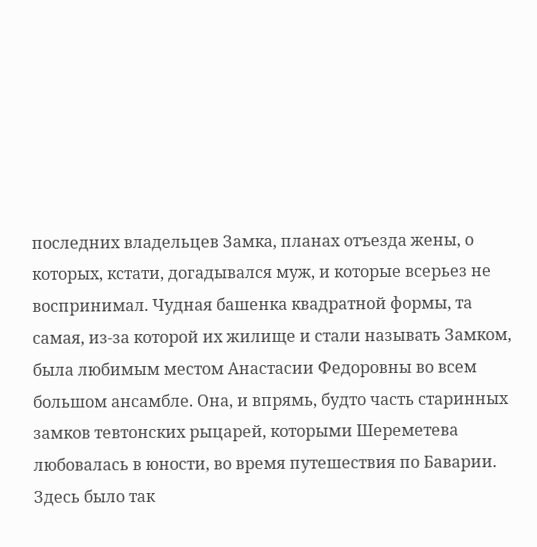последних владельцев Замка, планах отъезда жены, о которых, кстати, догадывался муж, и которые всерьез не воспринимал. Чудная башенка квадратной формы, та самая, из-за которой их жилище и стали называть Замком, была любимым местом Анастасии Федоровны во всем большом ансамбле. Она, и впрямь, будто часть старинных замков тевтонских рыцарей, которыми Шереметева любовалась в юности, во время путешествия по Баварии. Здесь было так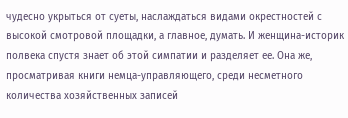чудесно укрыться от суеты, наслаждаться видами окрестностей с высокой смотровой площадки, а главное, думать. И женщина-историк полвека спустя знает об этой симпатии и разделяет ее. Она же, просматривая книги немца-управляющего, среди несметного количества хозяйственных записей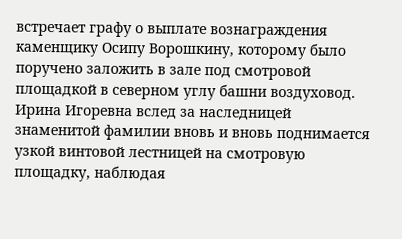встречает графу о выплате вознаграждения каменщику Осипу Ворошкину, которому было поручено заложить в зале под смотровой площадкой в северном углу башни воздуховод. Ирина Игоревна вслед за наследницей знаменитой фамилии вновь и вновь поднимается узкой винтовой лестницей на смотровую площадку, наблюдая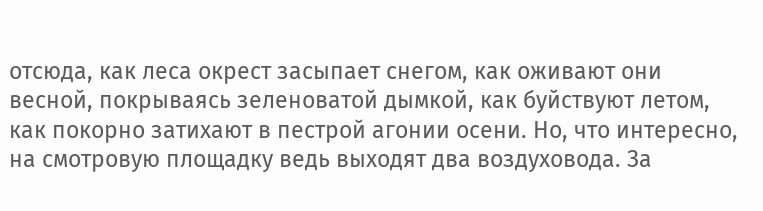отсюда, как леса окрест засыпает снегом, как оживают они весной, покрываясь зеленоватой дымкой, как буйствуют летом, как покорно затихают в пестрой агонии осени. Но, что интересно, на смотровую площадку ведь выходят два воздуховода. За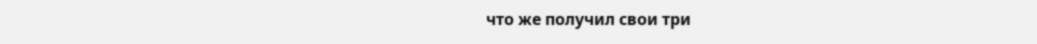что же получил свои три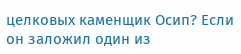целковых каменщик Осип? Если он заложил один из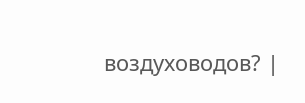воздуховодов? |